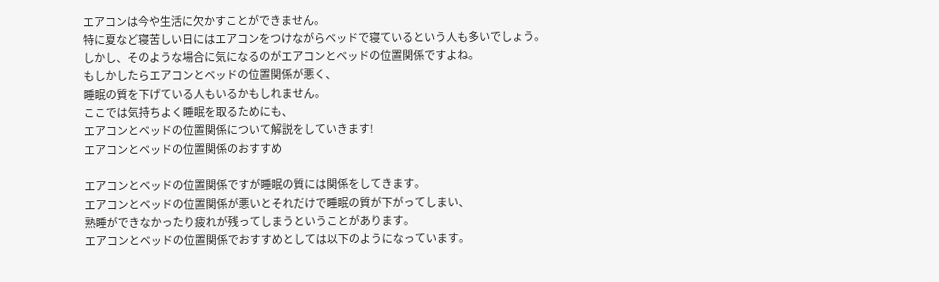エアコンは今や生活に欠かすことができません。
特に夏など寝苦しい日にはエアコンをつけながらベッドで寝ているという人も多いでしょう。
しかし、そのような場合に気になるのがエアコンとベッドの位置関係ですよね。
もしかしたらエアコンとベッドの位置関係が悪く、
睡眠の質を下げている人もいるかもしれません。
ここでは気持ちよく睡眠を取るためにも、
エアコンとベッドの位置関係について解説をしていきます!
エアコンとベッドの位置関係のおすすめ

エアコンとベッドの位置関係ですが睡眠の質には関係をしてきます。
エアコンとベッドの位置関係が悪いとそれだけで睡眠の質が下がってしまい、
熟睡ができなかったり疲れが残ってしまうということがあります。
エアコンとベッドの位置関係でおすすめとしては以下のようになっています。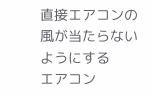直接エアコンの風が当たらないようにする
エアコン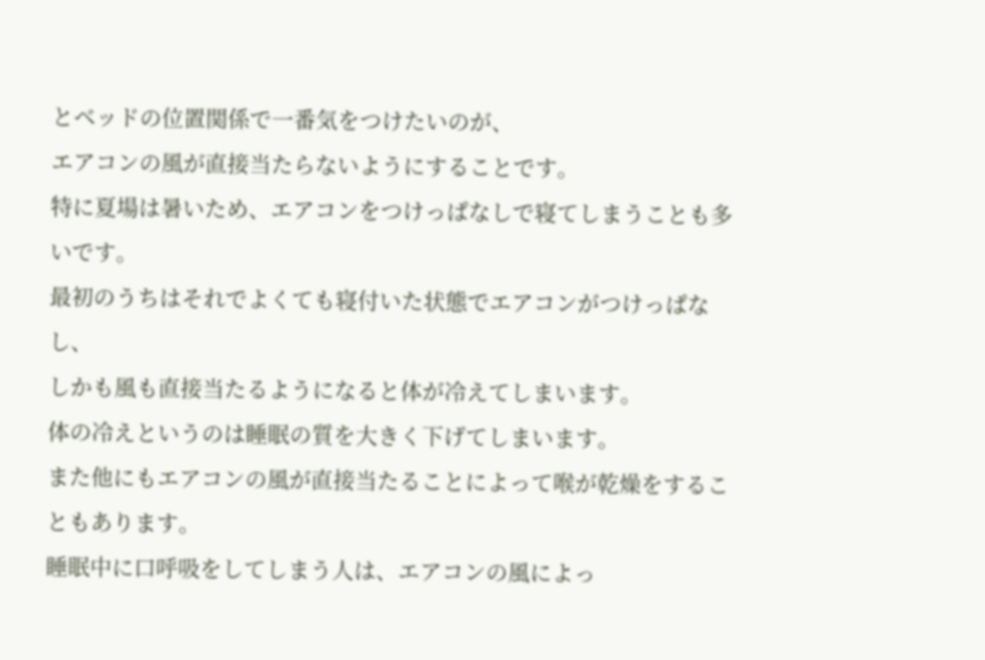とベッドの位置関係で一番気をつけたいのが、
エアコンの風が直接当たらないようにすることです。
特に夏場は暑いため、エアコンをつけっぱなしで寝てしまうことも多いです。
最初のうちはそれでよくても寝付いた状態でエアコンがつけっぱなし、
しかも風も直接当たるようになると体が冷えてしまいます。
体の冷えというのは睡眠の質を大きく下げてしまいます。
また他にもエアコンの風が直接当たることによって喉が乾燥をすることもあります。
睡眠中に口呼吸をしてしまう人は、エアコンの風によっ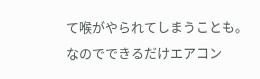て喉がやられてしまうことも。
なのでできるだけエアコン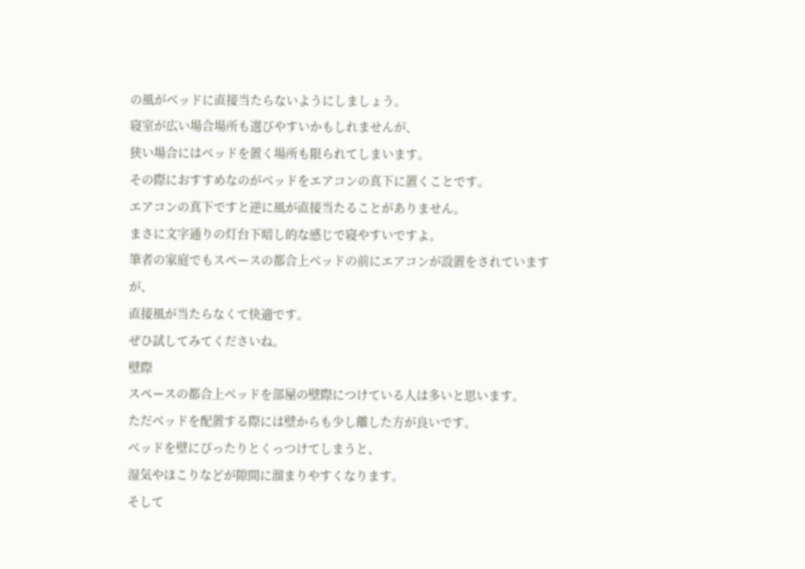の風がベッドに直接当たらないようにしましょう。
寝室が広い場合場所も選びやすいかもしれませんが、
狭い場合にはベッドを置く場所も限られてしまいます。
その際におすすめなのがベッドをエアコンの真下に置くことです。
エアコンの真下ですと逆に風が直接当たることがありません。
まさに文字通りの灯台下暗し的な感じで寝やすいですよ。
筆者の家庭でもスペースの都合上ベッドの前にエアコンが設置をされていますが、
直接風が当たらなくて快適です。
ぜひ試してみてくださいね。
壁際
スペースの都合上ベッドを部屋の壁際につけている人は多いと思います。
ただベッドを配置する際には壁からも少し離した方が良いです。
ベッドを壁にぴったりとくっつけてしまうと、
湿気やほこりなどが隙間に溜まりやすくなります。
そして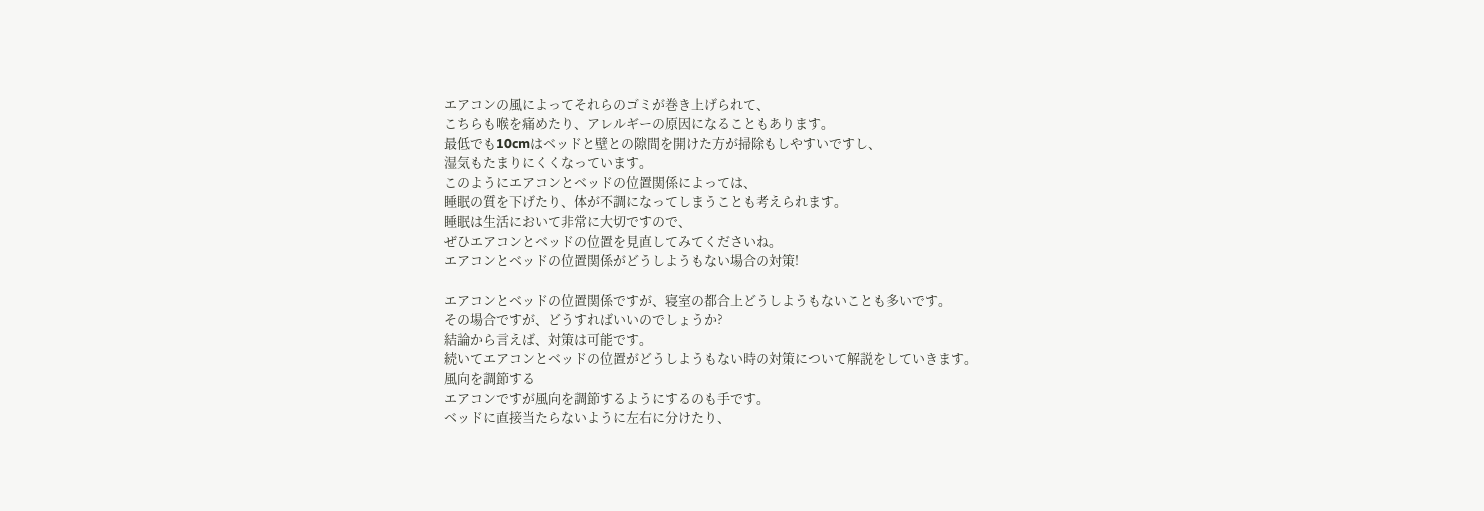エアコンの風によってそれらのゴミが巻き上げられて、
こちらも喉を痛めたり、アレルギーの原因になることもあります。
最低でも10cmはベッドと壁との隙間を開けた方が掃除もしやすいですし、
湿気もたまりにくくなっています。
このようにエアコンとベッドの位置関係によっては、
睡眠の質を下げたり、体が不調になってしまうことも考えられます。
睡眠は生活において非常に大切ですので、
ぜひエアコンとベッドの位置を見直してみてくださいね。
エアコンとベッドの位置関係がどうしようもない場合の対策!

エアコンとベッドの位置関係ですが、寝室の都合上どうしようもないことも多いです。
その場合ですが、どうすればいいのでしょうか?
結論から言えば、対策は可能です。
続いてエアコンとベッドの位置がどうしようもない時の対策について解説をしていきます。
風向を調節する
エアコンですが風向を調節するようにするのも手です。
ベッドに直接当たらないように左右に分けたり、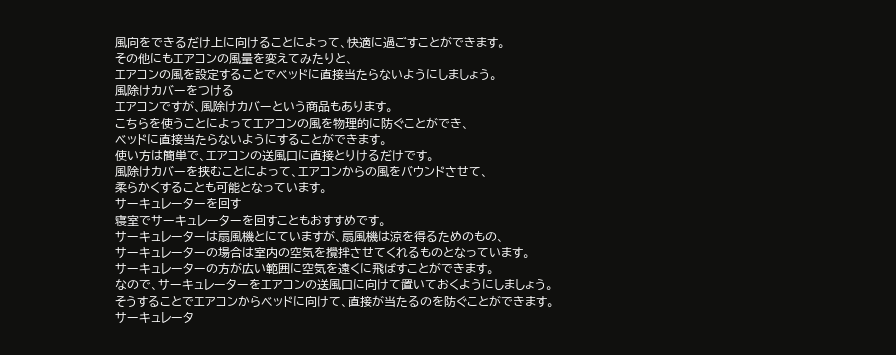風向をできるだけ上に向けることによって、快適に過ごすことができます。
その他にもエアコンの風量を変えてみたりと、
エアコンの風を設定することでベッドに直接当たらないようにしましょう。
風除けカバーをつける
エアコンですが、風除けカバーという商品もあります。
こちらを使うことによってエアコンの風を物理的に防ぐことができ、
ベッドに直接当たらないようにすることができます。
使い方は簡単で、エアコンの送風口に直接とりけるだけです。
風除けカバーを挟むことによって、エアコンからの風をバウンドさせて、
柔らかくすることも可能となっています。
サーキュレーターを回す
寝室でサーキュレーターを回すこともおすすめです。
サーキュレーターは扇風機とにていますが、扇風機は涼を得るためのもの、
サーキュレーターの場合は室内の空気を攪拌させてくれるものとなっています。
サーキュレーターの方が広い範囲に空気を遠くに飛ばすことができます。
なので、サーキュレーターをエアコンの送風口に向けて置いておくようにしましょう。
そうすることでエアコンからベッドに向けて、直接が当たるのを防ぐことができます。
サーキュレータ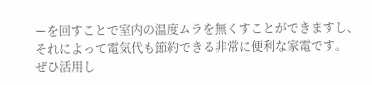ーを回すことで室内の温度ムラを無くすことができますし、
それによって電気代も節約できる非常に便利な家電です。
ぜひ活用し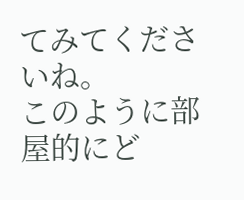てみてくださいね。
このように部屋的にど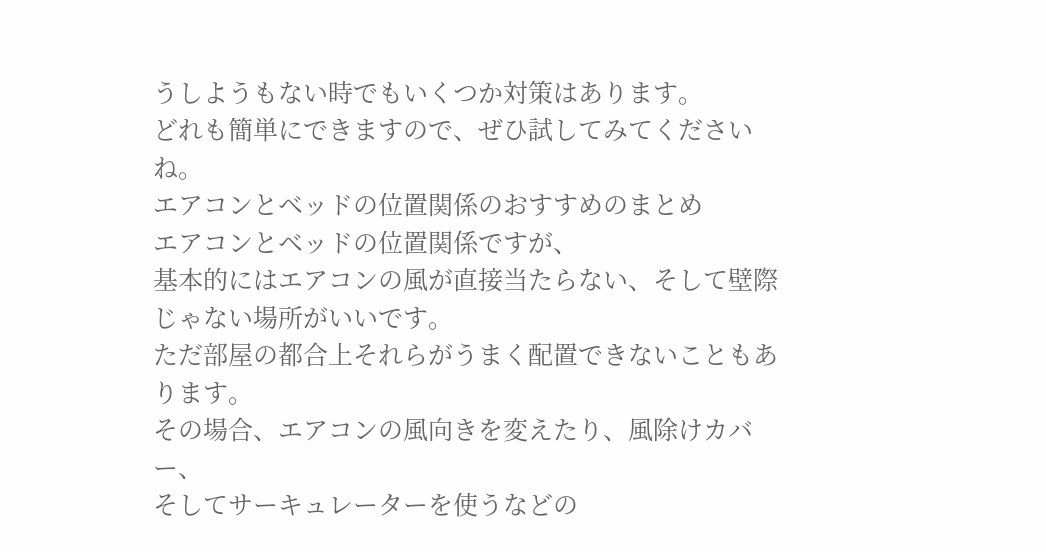うしようもない時でもいくつか対策はあります。
どれも簡単にできますので、ぜひ試してみてくださいね。
エアコンとベッドの位置関係のおすすめのまとめ
エアコンとベッドの位置関係ですが、
基本的にはエアコンの風が直接当たらない、そして壁際じゃない場所がいいです。
ただ部屋の都合上それらがうまく配置できないこともあります。
その場合、エアコンの風向きを変えたり、風除けカバー、
そしてサーキュレーターを使うなどの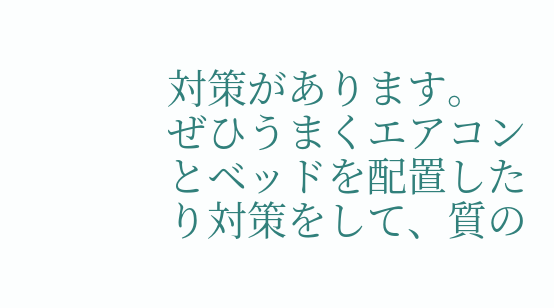対策があります。
ぜひうまくエアコンとベッドを配置したり対策をして、質の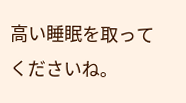高い睡眠を取ってくださいね。